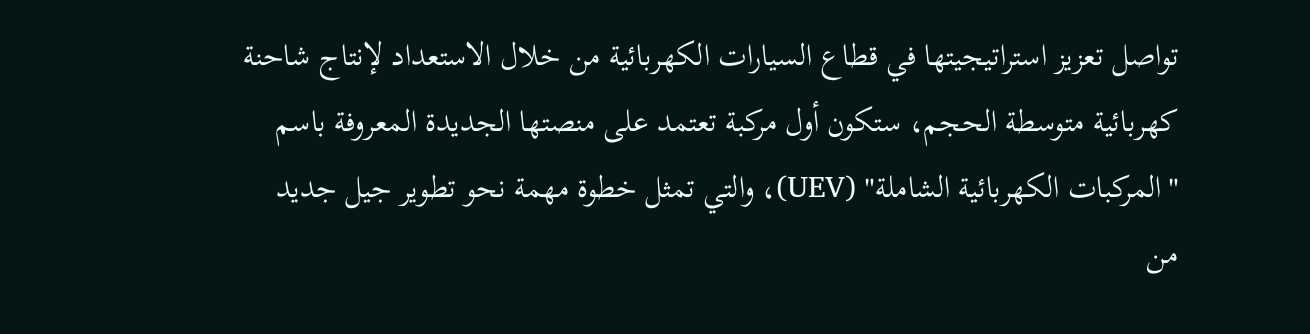تواصل تعزيز استراتيجيتها في قطاع السيارات الكهربائية من خلال الاستعداد لإنتاج شاحنة كهربائية متوسطة الحجم، ستكون أول مركبة تعتمد على منصتها الجديدة المعروفة باسم "المركبات الكهربائية الشاملة" (UEV)، والتي تمثل خطوة مهمة نحو تطوير جيل جديد من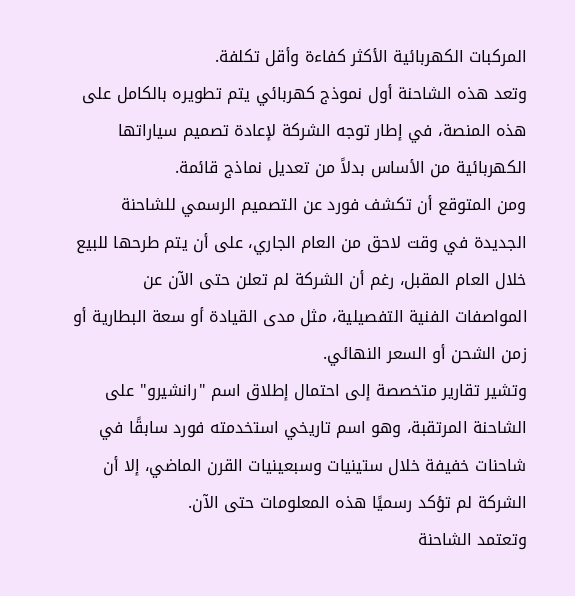المركبات الكهربائية الأكثر كفاءة وأقل تكلفة.
وتعد هذه الشاحنة أول نموذج كهربائي يتم تطويره بالكامل على هذه المنصة، في إطار توجه الشركة لإعادة تصميم سياراتها الكهربائية من الأساس بدلاً من تعديل نماذج قائمة.
ومن المتوقع أن تكشف فورد عن التصميم الرسمي للشاحنة الجديدة في وقت لاحق من العام الجاري، على أن يتم طرحها للبيع خلال العام المقبل، رغم أن الشركة لم تعلن حتى الآن عن المواصفات الفنية التفصيلية، مثل مدى القيادة أو سعة البطارية أو زمن الشحن أو السعر النهائي.
وتشير تقارير متخصصة إلى احتمال إطلاق اسم "رانشيرو" على الشاحنة المرتقبة، وهو اسم تاريخي استخدمته فورد سابقًا في شاحنات خفيفة خلال ستينيات وسبعينيات القرن الماضي، إلا أن الشركة لم تؤكد رسميًا هذه المعلومات حتى الآن.
وتعتمد الشاحنة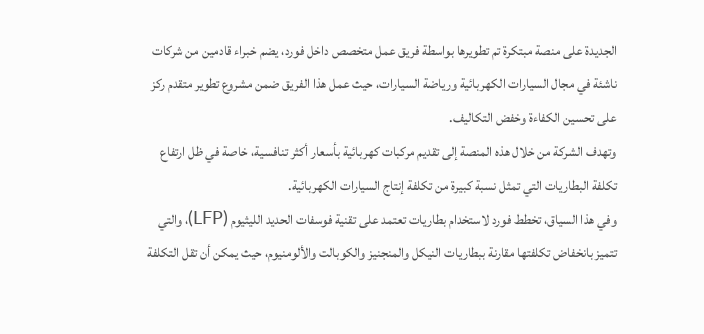الجديدة على منصة مبتكرة تم تطويرها بواسطة فريق عمل متخصص داخل فورد، يضم خبراء قادمين من شركات ناشئة في مجال السيارات الكهربائية ورياضة السيارات، حيث عمل هذا الفريق ضمن مشروع تطوير متقدم ركز على تحسين الكفاءة وخفض التكاليف.
وتهدف الشركة من خلال هذه المنصة إلى تقديم مركبات كهربائية بأسعار أكثر تنافسية، خاصة في ظل ارتفاع تكلفة البطاريات التي تمثل نسبة كبيرة من تكلفة إنتاج السيارات الكهربائية.
وفي هذا السياق، تخطط فورد لاستخدام بطاريات تعتمد على تقنية فوسفات الحديد الليثيوم (LFP)، والتي تتميز بانخفاض تكلفتها مقارنة ببطاريات النيكل والمنجنيز والكوبالت والألومنيوم، حيث يمكن أن تقل التكلفة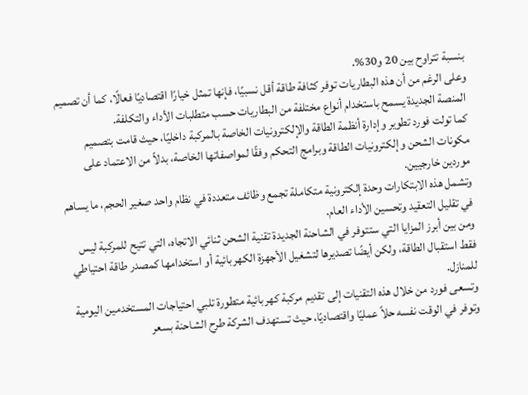بنسبة تتراوح بين 20 و30%.
وعلى الرغم من أن هذه البطاريات توفر كثافة طاقة أقل نسبيًا، فإنها تمثل خيارًا اقتصاديًا فعالًا، كما أن تصميم المنصة الجديدة يسمح باستخدام أنواع مختلفة من البطاريات حسب متطلبات الأداء والتكلفة.
كما تولت فورد تطوير وإدارة أنظمة الطاقة والإلكترونيات الخاصة بالمركبة داخليًا، حيث قامت بتصميم مكونات الشحن وإلكترونيات الطاقة وبرامج التحكم وفقًا لمواصفاتها الخاصة، بدلاً من الاعتماد على موردين خارجيين.
وتشمل هذه الابتكارات وحدة إلكترونية متكاملة تجمع وظائف متعددة في نظام واحد صغير الحجم، ما يساهم في تقليل التعقيد وتحسين الأداء العام.
ومن بين أبرز المزايا التي ستتوفر في الشاحنة الجديدة تقنية الشحن ثنائي الاتجاه، التي تتيح للمركبة ليس فقط استقبال الطاقة، ولكن أيضًا تصديرها لتشغيل الأجهزة الكهربائية أو استخدامها كمصدر طاقة احتياطي للمنازل.
وتسعى فورد من خلال هذه التقنيات إلى تقديم مركبة كهربائية متطورة تلبي احتياجات المستخدمين اليومية وتوفر في الوقت نفسه حلاً عمليًا واقتصاديًا، حيث تستهدف الشركة طرح الشاحنة بسعر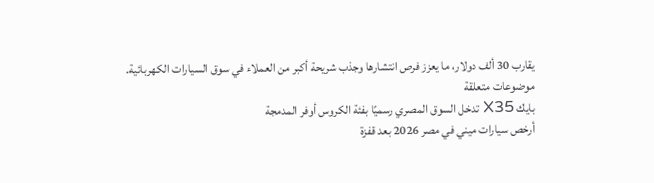يقارب 30 ألف دولار، ما يعزز فرص انتشارها وجذب شريحة أكبر من العملاء في سوق السيارات الكهربائية.
موضوعات متعلقة
بايك X35 تدخل السوق المصري رسميًا بفئة الكروس أوفر المدمجة
أرخص سيارات ميني في مصر 2026 بعد قفزة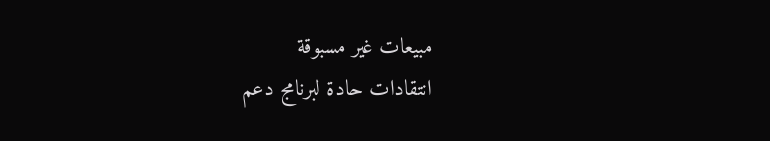مبيعات غير مسبوقة
انتقادات حادة لبرنامج دعم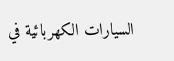السيارات الكهربائية في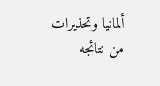ألمانيا وتحذيرات من نتائجه